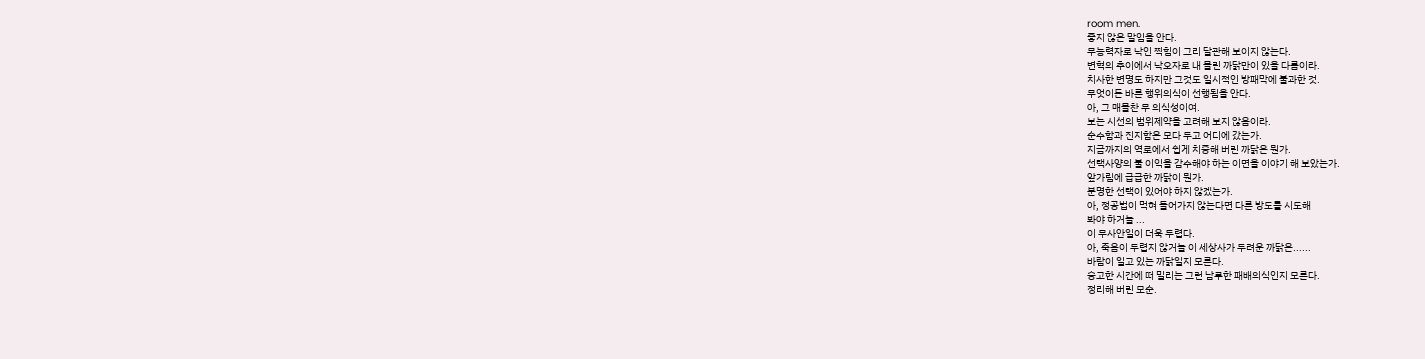room men.
좋지 않은 말임을 안다.
무능력자로 낙인 찍힘이 그리 달관해 보이지 않는다.
변혁의 추이에서 낙오자로 내 몰린 까닭만이 있을 다름이라.
치사한 변명도 하지만 그것도 일시적인 방패막에 불과한 것.
무엇이든 바른 행위의식이 선행됨을 안다.
아, 그 매몰찬 무 의식성이여.
보는 시선의 범위제약을 고려해 보지 않음이라.
순수함과 진지함은 모다 두고 어디에 갔는가.
지금까지의 역로에서 쉽게 치중해 버린 까닭은 뭔가.
선택사양의 불 이익을 감수해야 하는 이면을 이야기 해 보았는가.
앞가림에 급급한 까닭이 뭔가.
분명한 선택이 있어야 하지 않겠는가.
아, 정공법이 먹혀 들어가지 않는다면 다른 방도를 시도해
봐야 하거늘 ...
이 무사안일이 더욱 두렵다.
아, 죽음이 두렵지 않거늘 이 세상사가 두려운 까닭은......
바람이 일고 있는 까닭일지 모른다.
숭고한 시간에 떠 밀리는 그런 남루한 패배의식인지 모른다.
정리해 버린 모순.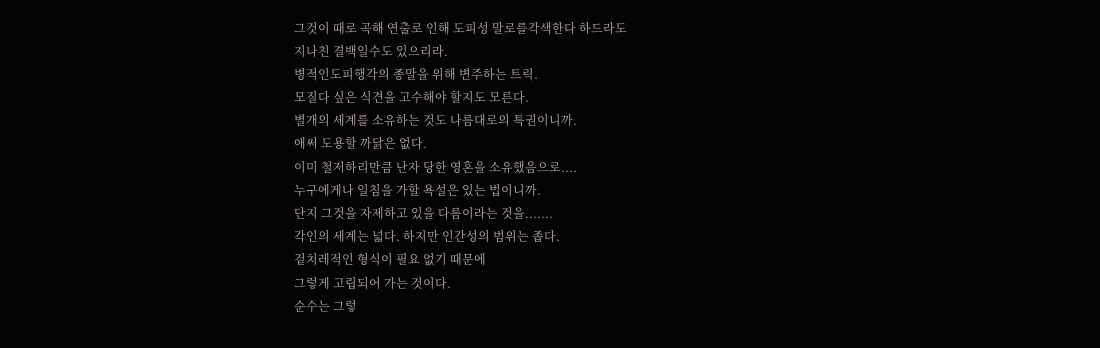그것이 때로 곡해 연출로 인해 도피성 말로를각색한다 하드라도
지나친 결백일수도 있으리라.
병적인도피행각의 종말을 위해 변주하는 트릭.
모질다 싶은 식견을 고수해야 할지도 모른다.
별개의 세계를 소유하는 것도 나름대로의 특권이니까.
애써 도용할 까닭은 없다.
이미 철저하리만큼 난자 당한 영혼을 소유했음으로....
누구에게나 일침을 가할 욕설은 있는 법이니까.
단지 그것을 자제하고 있을 다름이라는 것을.......
각인의 세계는 넓다. 하지만 인간성의 범위는 좁다.
겉치레적인 형식이 필요 없기 때문에
그렇게 고립되어 가는 것이다.
순수는 그렇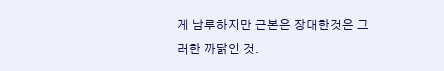게 남루하지만 근본은 장대한것은 그러한 까닭인 것.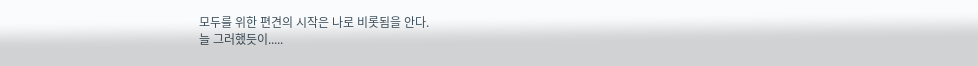모두를 위한 편견의 시작은 나로 비롯됨을 안다.
늘 그러했듯이.....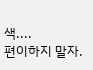색....
편이하지 말자.